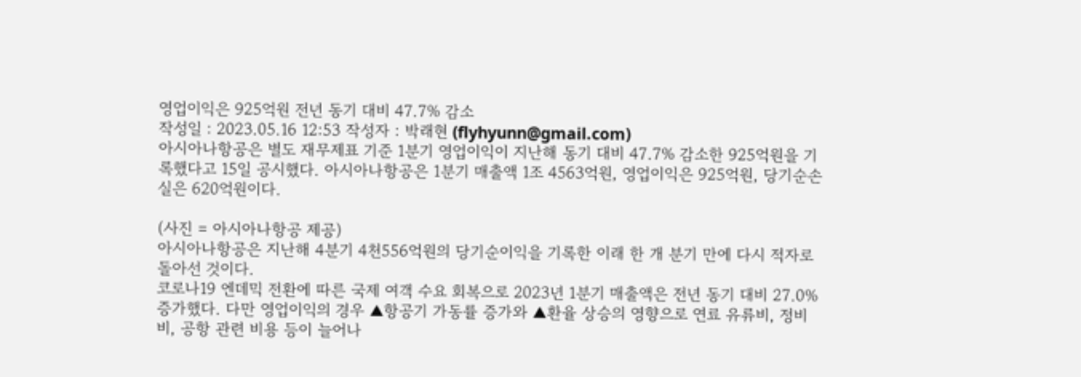영업이익은 925억원 전년 동기 대비 47.7% 감소
작성일 : 2023.05.16 12:53 작성자 : 박래현 (flyhyunn@gmail.com)
아시아나항공은 별도 재무제표 기준 1분기 영업이익이 지난해 동기 대비 47.7% 감소한 925억원을 기록했다고 15일 공시했다. 아시아나항공은 1분기 매출액 1조 4563억원, 영업이익은 925억원, 당기순손실은 620억원이다.

(사진 = 아시아나항공 제공)
아시아나항공은 지난해 4분기 4천556억원의 당기순이익을 기록한 이래 한 개 분기 만에 다시 적자로 돌아선 것이다.
코로나19 엔데믹 전환에 따른 국제 여객 수요 회복으로 2023년 1분기 매출액은 전년 동기 대비 27.0% 증가했다. 다만 영업이익의 경우 ▲항공기 가동률 증가와 ▲환율 상승의 영향으로 연료 유류비, 정비비, 공항 관련 비용 등이 늘어나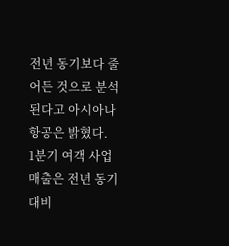전년 동기보다 줄어든 것으로 분석된다고 아시아나항공은 밝혔다.
1분기 여객 사업 매출은 전년 동기 대비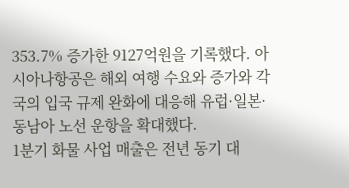353.7% 증가한 9127억원을 기록했다. 아시아나항공은 해외 여행 수요와 증가와 각국의 입국 규제 완화에 대응해 유럽·일본·동남아 노선 운항을 확대했다.
1분기 화물 사업 매출은 전년 동기 대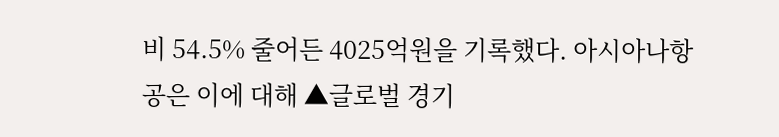비 54.5% 줄어든 4025억원을 기록했다. 아시아나항공은 이에 대해 ▲글로벌 경기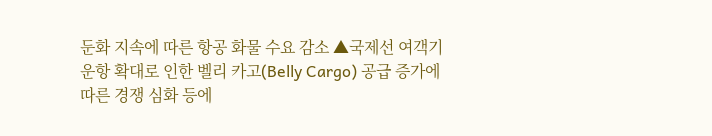둔화 지속에 따른 항공 화물 수요 감소 ▲국제선 여객기 운항 확대로 인한 벨리 카고(Belly Cargo) 공급 증가에 따른 경쟁 심화 등에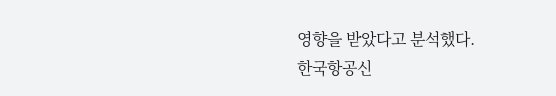영향을 받았다고 분석했다.
한국항공신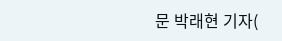문 박래현 기자(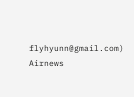flyhyunn@gmail.com)
Airnews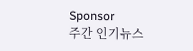Sponsor
주간 인기뉴스